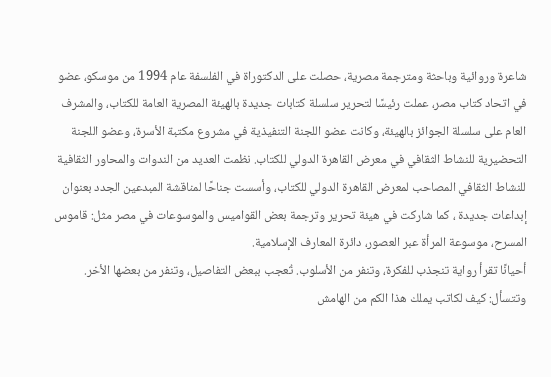شاعرة وروائية وباحثة ومترجمة مصرية، حصلت على الدكتوراة في الفلسفة عام 1994 من موسكو، عضو في اتحاد كتاب مصر، عملت رئيسًا لتحرير سلسلة كتابات جديدة بالهيئة المصرية العامة للكتاب، والمشرف العام على سلسلة الجوائز بالهيئة، وكانت عضو اللجنة التنفيذية في مشروع مكتبة الأسرة، وعضو اللجنة التحضيرية للنشاط الثقافي في معرض القاهرة الدولي للكتاب. نظمت العديد من الندوات والمحاور الثقافية للنشاط الثقافي المصاحب لمعرض القاهرة الدولي للكتاب، وأسست جناحًا لمناقشة المبدعين الجدد بعنوان إبداعات جديدة ، كما شاركت في هيئة تحرير وترجمة بعض القواميس والموسوعات في مصر مثل: قاموس المسرح، موسوعة المرأة عبر العصور، دائرة المعارف الإسلامية.
أحيانًا تقرأ رواية تنجذب للفكرة، وتنفر من الأسلوب. تُعجب ببعض التفاصيل، وتنفر من بعضها الأخر. وتتسأل: كيف لكاتب يملك هذا الكم من الهامش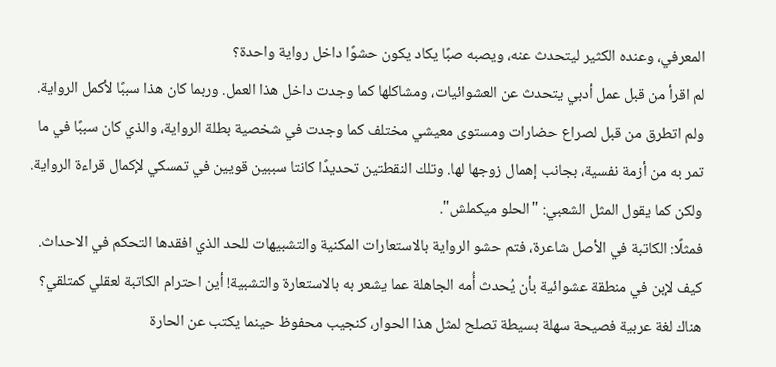المعرفي، وعنده الكثير ليتحدث عنه، ويصبه صبًا يكاد يكون حشوًا داخل رواية واحدة؟
لم اقرأ من قبل عمل أدبي يتحدث عن العشوائيات، ومشاكلها كما وجدت داخل هذا العمل. وربما كان هذا سببًا لأكمل الرواية. ولم اتطرق من قبل لصراع حضارات ومستوى معيشي مختلف كما وجدت في شخصية بطلة الرواية، والذي كان سببًا في ما تمر به من أزمة نفسية، بجانب إهمال زوجها لها. وتلك النقطتين تحديدًا كانتا سببين قويين في تمسكي لإكمال قراءة الرواية.
ولكن كما يقول المثل الشعبي: "الحلو ميكملش".
فمثلًا: الكاتبة في الأصل شاعرة، فتم حشو الرواية بالاستعارات المكنية والتشبيهات للحد الذي افقدها التحكم في الاحداث. كيف لإبن في منطقة عشوائية بأن يُحدث أُمه الجاهلة عما يشعر به بالاستعارة والتشبية! أين احترام الكاتبة لعقلي كمتلقي؟ هناك لغة عربية فصيحة سهلة بسيطة تصلح لمثل هذا الحوار، كنجيب محفوظ حينما يكتب عن الحارة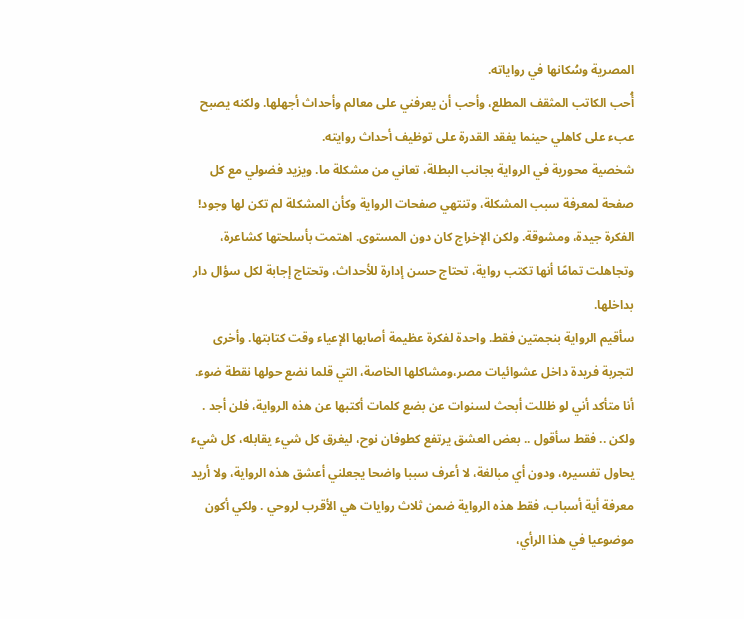المصرية وسُكانها في رواياته.
أُحب الكاتب المثقف المطلع، وأحب أن يعرفني على معالم وأحداث أجهلها. ولكنه يصبح عبء على كاهلي حينما يفقد القدرة على توظيف أحداث روايته.
شخصية محورية في الرواية بجانب البطلة، تعاني من مشكلة ما. ويزيد فضولي مع كل صفحة لمعرفة سبب المشكلة، وتنتهي صفحات الرواية وكأن المشكلة لم تكن لها وجود!
الفكرة جيدة، ومشوقة. ولكن الإخراج كان دون المستوى. اهتمت بأسلحتها كشاعرة، وتجاهلت تمامًا أنها تكتب رواية، تحتاج حسن إدارة للأحداث، وتحتاج إجابة لكل سؤال دار بداخلها.
سأقيم الرواية بنجمتين فقط. واحدة لفكرة عظيمة أصابها الإعياء وقت كتابتها. وأخرى لتجربة فريدة داخل عشوائيات مصر،ومشاكلها الخاصة، التي قلما نضع حولها نقطة ضوء.
أنا متأكد أني لو ظللت أبحث لسنوات عن بضع كلمات أكتبها عن هذه الرواية، فلن أجد . ولكن .. فقط سأقول .. بعض العشق يرتفع كطوفان نوح، ليغرق كل شيء يقابله، كل شيء يحاول تفسيره، ودون أي مبالغة، لا أعرف سببا واضحا يجعلني أعشق هذه الرواية، ولا أريد معرفة أية أسباب، فقط هذه الرواية ضمن ثلاث روايات هي الأقرب لروحي . ولكي أكون موضوعيا في هذا الرأي،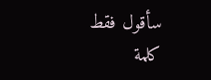سأقول فقط كلمة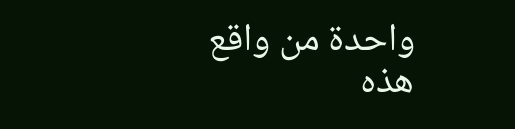واحدة من واقع هذه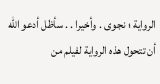الرواية ؛ نجوى . وأخيرا . . سأظل أدعو الله أن تتحول هذه الرواية لفيلم من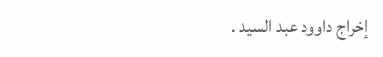إخراج داوود عبد السيد .